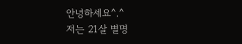안녕하세요^.^
저는 21살 별명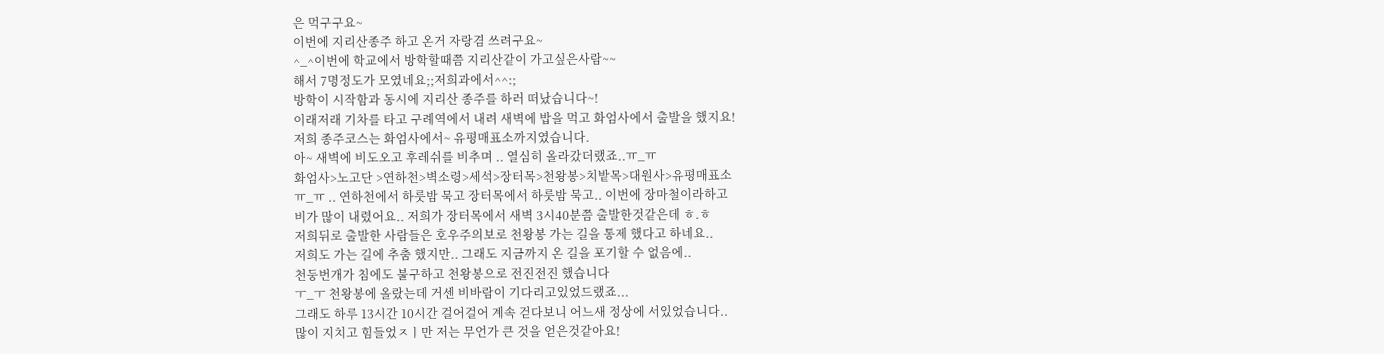은 먹구구요~
이번에 지리산종주 하고 온거 자랑겸 쓰려구요~
^_^이번에 학교에서 방학할때쯤 지리산같이 가고싶은사람~~
해서 7명정도가 모였네요;;저희과에서^^:;
방학이 시작함과 동시에 지리산 종주를 하러 떠났습니다~!
이래저래 기차를 타고 구례역에서 내려 새벽에 밥을 먹고 화엄사에서 출발을 했지요!
저희 종주코스는 화엄사에서~ 유평매표소까지였습니다.
아~ 새벽에 비도오고 후레쉬를 비추며 .. 열심히 올라갔더랬죠..ㅠ_ㅠ
화엄사>노고단 >연하천>벽소령>세석>장터목>천왕봉>치밭목>대원사>유평매표소
ㅠ_ㅠ .. 연하천에서 하룻밤 묵고 장터목에서 하룻밤 묵고.. 이번에 장마철이라하고
비가 많이 내렸어요.. 저희가 장터목에서 새벽 3시40분쯤 출발한것같은데 ㅎ.ㅎ
저희뒤로 출발한 사람들은 호우주의보로 천왕봉 가는 길을 통제 했다고 하네요..
저희도 가는 길에 추춤 했지만.. 그래도 지금까지 온 길을 포기할 수 없음에..
천둥번개가 침에도 불구하고 천왕봉으로 전진전진 했습니다
ㅜ_ㅜ 천왕봉에 올랐는데 거센 비바람이 기다리고있었드랬죠...
그래도 하루 13시간 10시간 걸어걸어 계속 걷다보니 어느새 정상에 서있었습니다..
많이 지치고 힘들었ㅈㅣ만 저는 무언가 큰 것을 얻은것같아요!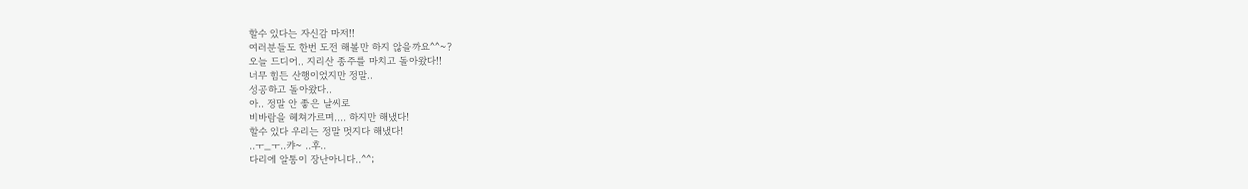할수 있다는 자신감 마저!!
여러분들도 한번 도전 해볼만 하지 않을까요^^~?
오늘 드디어.. 지리산 종주를 마치고 돌아왔다!!
너무 힘든 산행이었지만 정말..
성공하고 돌아왔다..
아.. 정말 안 좋은 날씨로
비바람을 헤쳐가르며.... 하지만 해냈다!
할수 있다 우리는 정말 멋지다 해냈다!
..ㅜ_ㅜ..캬~ ..후..
다리에 알통이 장난아니다..^^;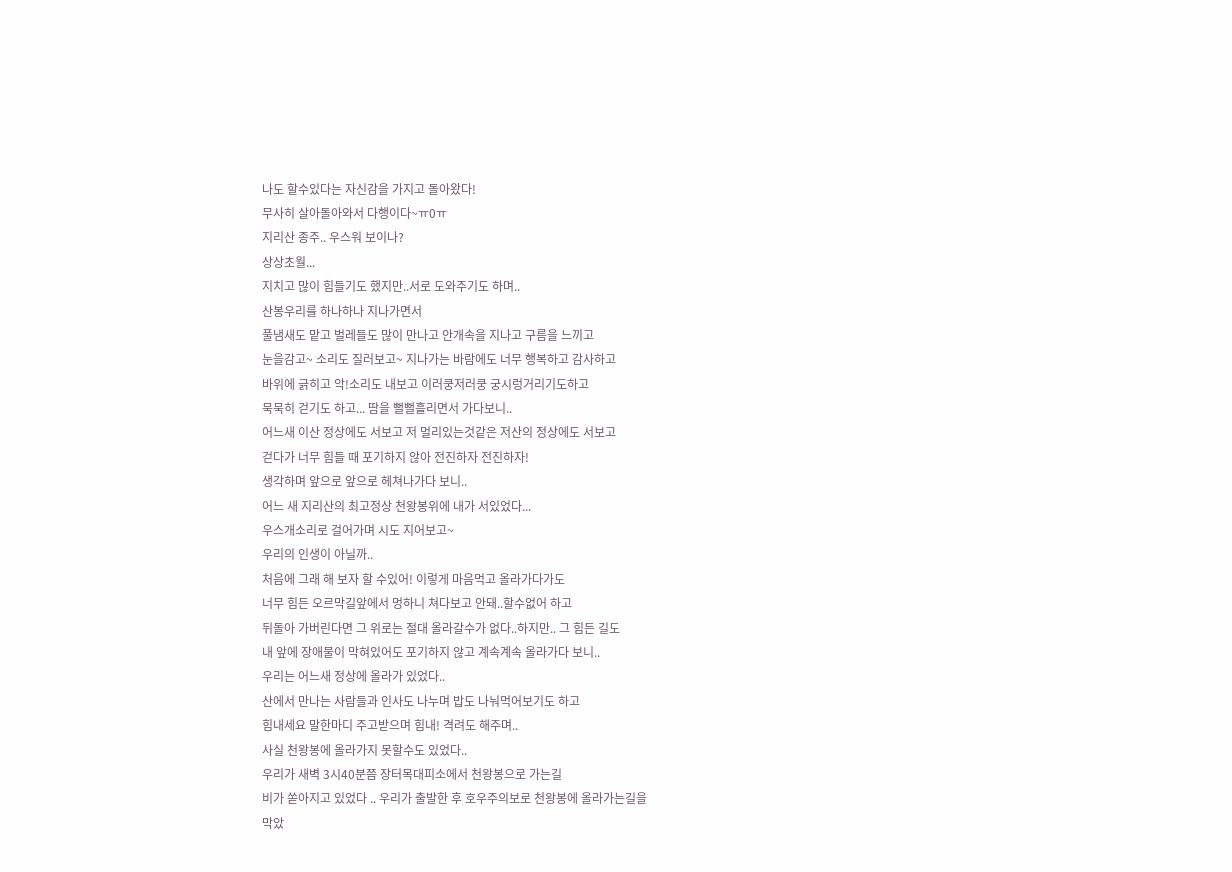나도 할수있다는 자신감을 가지고 돌아왔다!
무사히 살아돌아와서 다행이다~ㅠ0ㅠ
지리산 종주.. 우스워 보이나?
상상초월...
지치고 많이 힘들기도 했지만..서로 도와주기도 하며..
산봉우리를 하나하나 지나가면서
풀냄새도 맡고 벌레들도 많이 만나고 안개속을 지나고 구름을 느끼고
눈을감고~ 소리도 질러보고~ 지나가는 바람에도 너무 행복하고 감사하고
바위에 긁히고 악!소리도 내보고 이러쿵저러쿵 궁시렁거리기도하고
묵묵히 걷기도 하고... 땀을 뻘뻘흘리면서 가다보니..
어느새 이산 정상에도 서보고 저 멀리있는것같은 저산의 정상에도 서보고
걷다가 너무 힘들 때 포기하지 않아 전진하자 전진하자!
생각하며 앞으로 앞으로 헤쳐나가다 보니..
어느 새 지리산의 최고정상 천왕봉위에 내가 서있었다...
우스개소리로 걸어가며 시도 지어보고~
우리의 인생이 아닐까..
처음에 그래 해 보자 할 수있어! 이렇게 마음먹고 올라가다가도
너무 힘든 오르막길앞에서 멍하니 쳐다보고 안돼..할수없어 하고
뒤돌아 가버린다면 그 위로는 절대 올라갈수가 없다..하지만.. 그 힘든 길도
내 앞에 장애물이 막혀있어도 포기하지 않고 계속계속 올라가다 보니..
우리는 어느새 정상에 올라가 있었다..
산에서 만나는 사람들과 인사도 나누며 밥도 나눠먹어보기도 하고
힘내세요 말한마디 주고받으며 힘내! 격려도 해주며..
사실 천왕봉에 올라가지 못할수도 있었다..
우리가 새벽 3시40분쯤 장터목대피소에서 천왕봉으로 가는길
비가 쏟아지고 있었다 .. 우리가 출발한 후 호우주의보로 천왕봉에 올라가는길을
막았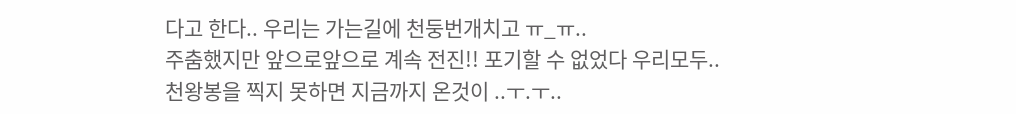다고 한다.. 우리는 가는길에 천둥번개치고 ㅠ_ㅠ..
주춤했지만 앞으로앞으로 계속 전진!! 포기할 수 없었다 우리모두..
천왕봉을 찍지 못하면 지금까지 온것이 ..ㅜ.ㅜ..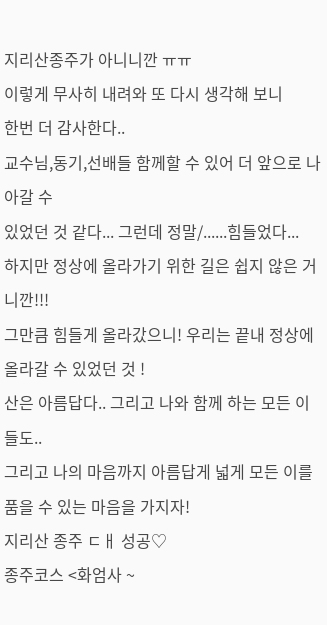지리산종주가 아니니깐 ㅠㅠ
이렇게 무사히 내려와 또 다시 생각해 보니
한번 더 감사한다..
교수님,동기,선배들 함께할 수 있어 더 앞으로 나아갈 수
있었던 것 같다... 그런데 정말/......힘들었다...
하지만 정상에 올라가기 위한 길은 쉽지 않은 거니깐!!!
그만큼 힘들게 올라갔으니! 우리는 끝내 정상에 올라갈 수 있었던 것 !
산은 아름답다.. 그리고 나와 함께 하는 모든 이들도..
그리고 나의 마음까지 아름답게 넓게 모든 이를 품을 수 있는 마음을 가지자!
지리산 종주 ㄷㅐ 성공♡
종주코스 <화엄사 ~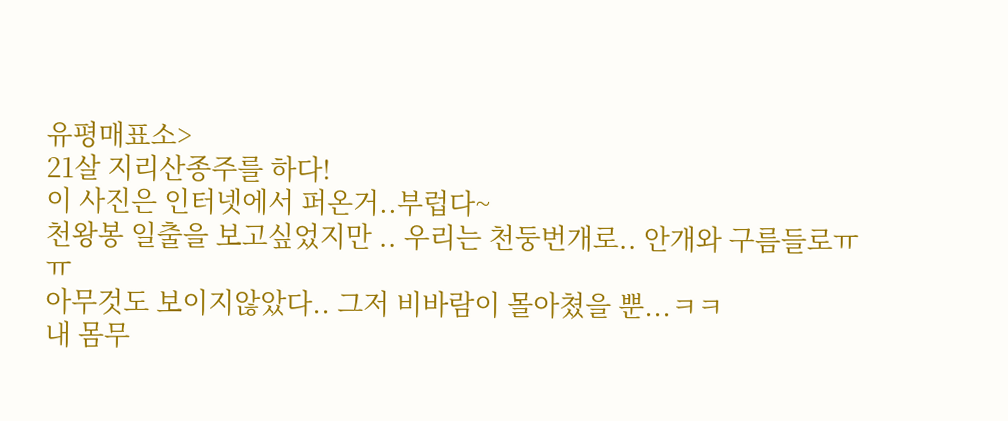유평매표소>
21살 지리산종주를 하다!
이 사진은 인터넷에서 퍼온거..부럽다~
천왕봉 일출을 보고싶었지만 .. 우리는 천둥번개로.. 안개와 구름들로ㅠㅠ
아무것도 보이지않았다.. 그저 비바람이 몰아쳤을 뿐...ㅋㅋ
내 몸무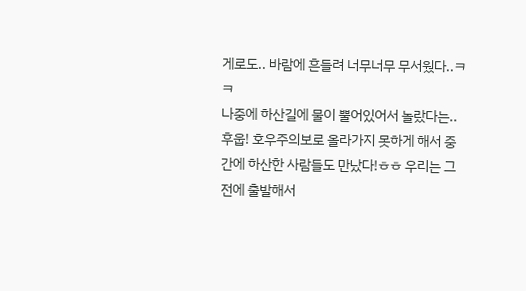게로도.. 바람에 흔들려 너무너무 무서웠다..ㅋㅋ
나중에 하산길에 물이 뿔어있어서 놀랐다는..후웁! 호우주의보로 올라가지 못하게 해서 중간에 하산한 사람들도 만났다!ㅎㅎ 우리는 그 전에 출발해서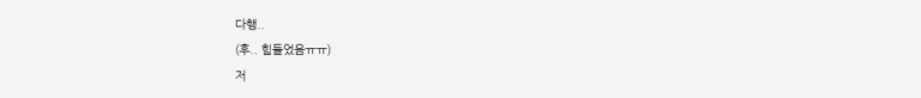다행..
(후.. 힘들었음ㅠㅠ)
저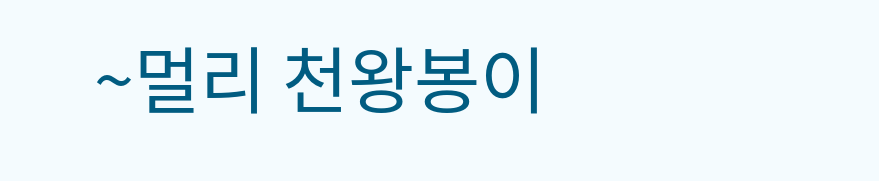~멀리 천왕봉이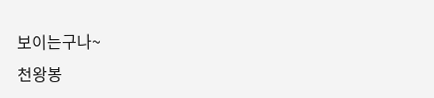보이는구나~
천왕봉